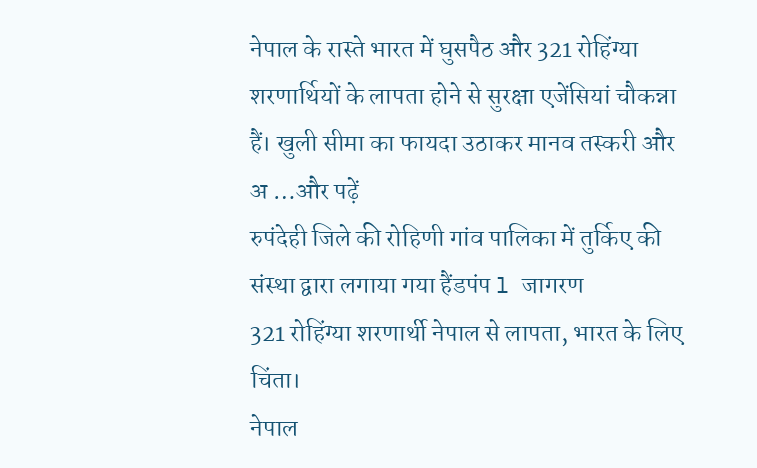नेपाल के रास्ते भारत में घुसपैठ और 321 रोहिंग्या शरणार्थियों के लापता होने से सुरक्षा एजेंसियां चौकन्ना हैं। खुली सीमा का फायदा उठाकर मानव तस्करी और अ …और पढ़ें
रुपंदेही जिले की रोहिणी गांव पालिका में तुर्किए की संस्था द्वारा लगाया गया हैंडपंप l जागरण
321 रोहिंग्या शरणार्थी नेपाल से लापता, भारत के लिए चिंता।
नेपाल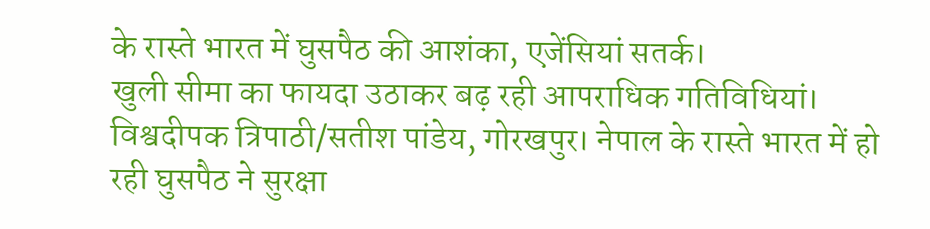के रास्ते भारत में घुसपैठ की आशंका, एजेंसियां सतर्क।
खुली सीमा का फायदा उठाकर बढ़ रही आपराधिक गतिविधियां।
विश्वदीपक त्रिपाठी/सतीश पांडेय, गोरखपुर। नेपाल के रास्ते भारत में हो रही घुसपैठ ने सुरक्षा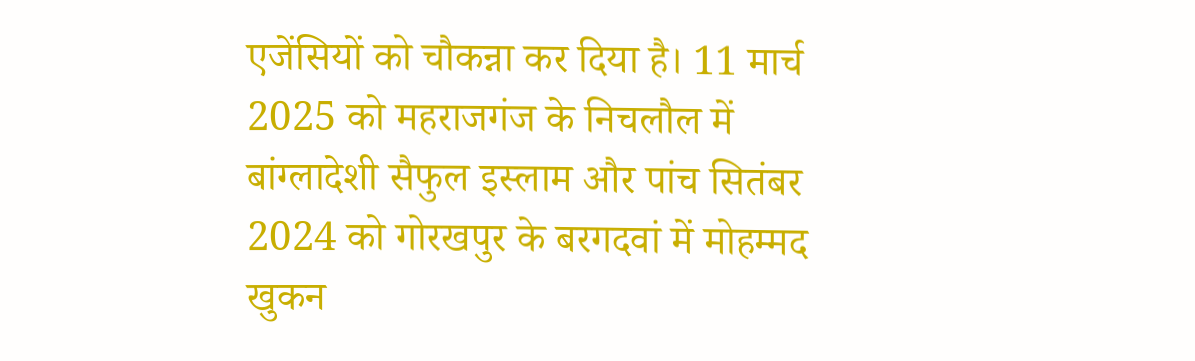एजेंसियों को चौकन्ना कर दिया है। 11 मार्च 2025 को महराजगंज के निचलौल में बांग्लादेशी सैफुल इस्लाम और पांच सितंबर 2024 को गोरखपुर के बरगदवां में मोहम्मद खुकन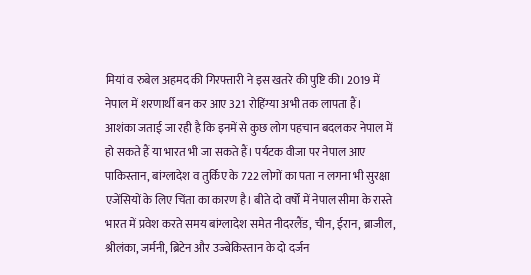मियां व रुबेल अहमद की गिरफ्तारी ने इस खतरे की पुष्टि की। 2019 में नेपाल में शरणार्थी बन कर आए 321 रोहिंग्या अभी तक लापता हैं।
आशंका जताई जा रही है कि इनमें से कुछ लोग पहचान बदलकर नेपाल में हो सकते हैं या भारत भी जा सकते हैं। पर्यटक वीजा पर नेपाल आए पाकिस्तान, बांग्लादेश व तुर्किए के 722 लोगों का पता न लगना भी सुरक्षा एजेंसियों के लिए चिंता का कारण है। बीते दो वर्षों में नेपाल सीमा के रास्ते भारत में प्रवेश करते समय बांग्लादेश समेत नीदरलैंड, चीन, ईरान, ब्राजील, श्रीलंका, जर्मनी, ब्रिटेन और उज्बेकिस्तान के दो दर्जन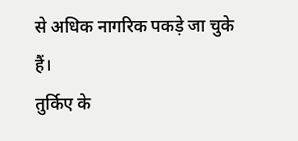से अधिक नागरिक पकड़े जा चुके हैं।
तुर्किए के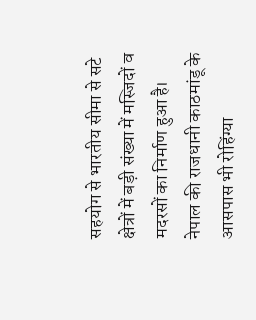सहयोग से भारतीय सीमा से सटे क्षेत्रों में बड़ी संख्या में मस्जिदों व मदरसों का निर्माण हुआ है। नेपाल की राजधानी काठमांडू के आसपास भी रोहिंग्या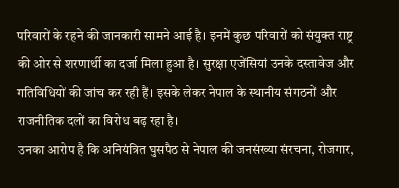परिवारों के रहने की जानकारी सामने आई है। इनमें कुछ परिवारों को संयुक्त राष्ट्र की ओर से शरणार्थी का दर्जा मिला हुआ है। सुरक्षा एजेंसियां उनके दस्तावेज और गतिविधियों की जांच कर रही हैं। इसके लेकर नेपाल के स्थानीय संगठनों और राजनीतिक दलों का विरोध बढ़ रहा है।
उनका आरोप है कि अनियंत्रित घुसपैठ से नेपाल की जनसंख्या संरचना, रोजगार,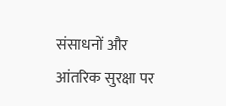संसाधनों और आंतरिक सुरक्षा पर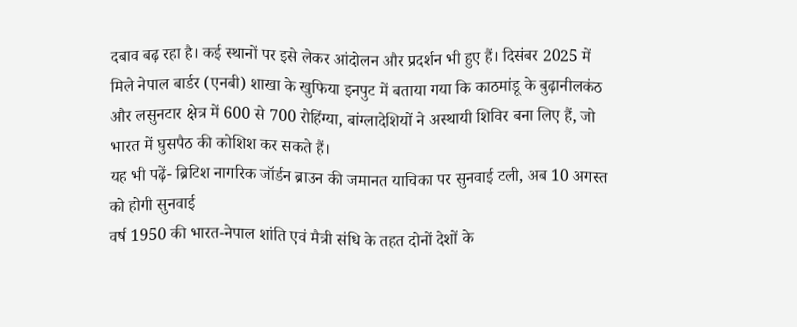दबाव बढ़ रहा है। कई स्थानों पर इसे लेकर आंदोलन और प्रदर्शन भी हुए हैं। दिसंबर 2025 में मिले नेपाल बार्डर (एनबी) शाखा के खुफिया इनपुट में बताया गया कि काठमांडू के बुढ़ानीलकंठ और लसुनटार क्षेत्र में 600 से 700 रोहिंग्या, बांग्लादेशियों ने अस्थायी शिविर बना लिए हैं, जो भारत में घुसपैठ की कोशिश कर सकते हैं।
यह भी पढ़ें- ब्रिटिश नागरिक जॉर्डन ब्राउन की जमानत याचिका पर सुनवाई टली, अब 10 अगस्त को होगी सुनवाई
वर्ष 1950 की भारत-नेपाल शांति एवं मैत्री संधि के तहत दोनों देशों के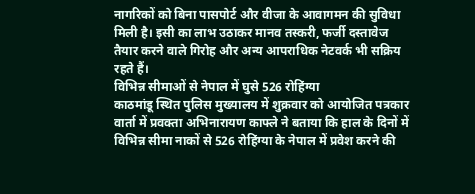नागरिकों को बिना पासपोर्ट और वीजा के आवागमन की सुविधा मिली है। इसी का लाभ उठाकर मानव तस्करी, फर्जी दस्तावेज तैयार करने वाले गिरोह और अन्य आपराधिक नेटवर्क भी सक्रिय रहते हैं।
विभिन्न सीमाओं से नेपाल में घुसे 526 रोहिंग्या
काठमांडू स्थित पुलिस मुख्यालय में शुक्रवार को आयोजित पत्रकार वार्ता में प्रवक्ता अभिनारायण काफ्ले ने बताया कि हाल के दिनों में विभिन्न सीमा नाकों से 526 रोहिंग्या के नेपाल में प्रवेश करने की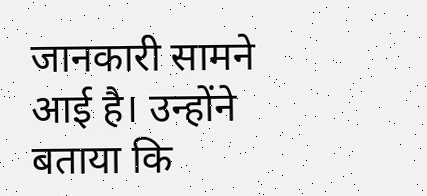जानकारी सामने आई है। उन्होंने बताया कि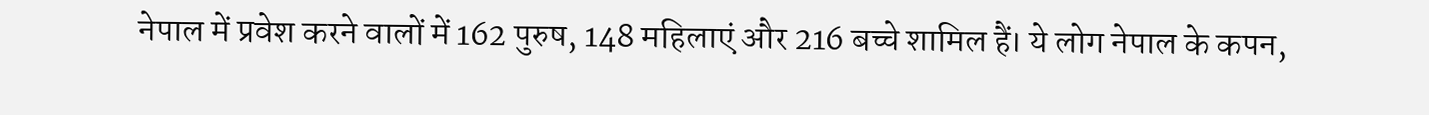नेपाल में प्रवेश करने वालों में 162 पुरुष, 148 महिलाएं और 216 बच्चे शामिल हैं। ये लोग नेपाल के कपन,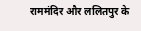राममंदिर और ललितपुर के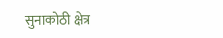सुनाकोठी क्षेत्र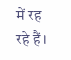में रह रहे हैं।